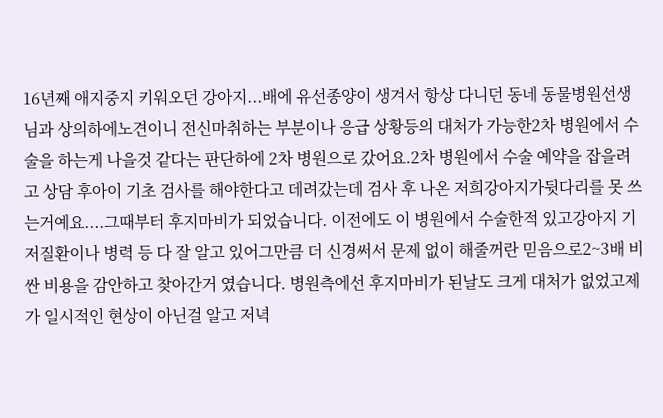16년째 애지중지 키워오던 강아지...배에 유선종양이 생겨서 항상 다니던 동네 동물병원선생님과 상의하에노견이니 전신마취하는 부분이나 응급 상황등의 대처가 가능한2차 병원에서 수술을 하는게 나을것 같다는 판단하에 2차 병원으로 갔어요.2차 병원에서 수술 예약을 잡을려고 상담 후아이 기초 검사를 해야한다고 데려갔는데 검사 후 나온 저희강아지가뒷다리를 못 쓰는거예요....그때부터 후지마비가 되었습니다. 이전에도 이 병원에서 수술한적 있고강아지 기저질환이나 병력 등 다 잘 알고 있어그만큼 더 신경써서 문제 없이 해줄꺼란 믿음으로2~3배 비싼 비용을 감안하고 찾아간거 였습니다. 병원측에선 후지마비가 된날도 크게 대처가 없었고제가 일시적인 현상이 아닌걸 알고 저녁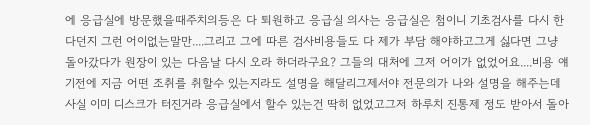에 응급실에 방문했을때주치의등은 다 퇴원하고 응급실 의사는 응급실은 첨이니 기초검사를 다시 한다던지 그런 어이없는말만....그리고 그에 따른 검사비용들도 다 제가 부담 해야하고그게 싫다면 그냥 돌아갔다가 원장이 있는 다음날 다시 오라 하더라구요? 그들의 대처에 그저 어이가 없었어요....비용 얘기전에 지금 어떤 조취를 취할수 있는지라도 설명을 해달리그제서야 전문의가 나와 설명을 해주는데사실 이미 디스크가 터진거라 응급실에서 할수 있는건 딱히 없었고그저 하루치 진통제 정도 받아서 돌아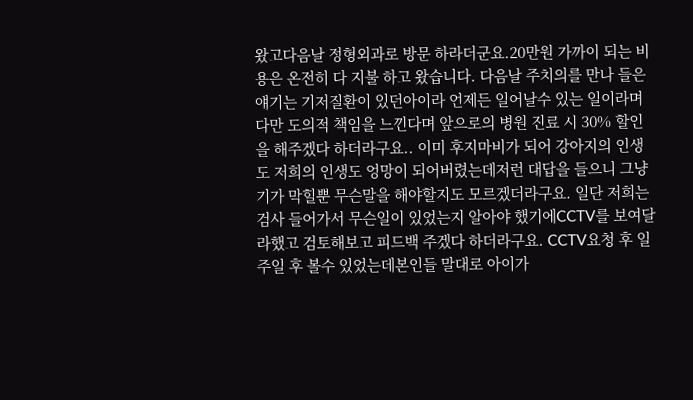왔고다음날 정형외과로 방문 하라더군요.20만원 가까이 되는 비용은 온전히 다 지불 하고 왔습니다. 다음날 주치의를 만나 들은 얘기는 기저질환이 있던아이라 언제든 일어날수 있는 일이라며 다만 도의적 책임을 느낀다며 앞으로의 병원 진료 시 30% 할인을 해주겠다 하더라구요.. 이미 후지마비가 되어 강아지의 인생도 저희의 인생도 엉망이 되어버렸는데저런 대답을 들으니 그냥 기가 막힐뿐 무슨말을 해야할지도 모르겠더라구요. 일단 저희는 검사 들어가서 무슨일이 있었는지 알아야 했기에CCTV를 보여달라했고 검토해보고 피드백 주겠다 하더라구요. CCTV요청 후 일주일 후 볼수 있었는데본인들 말대로 아이가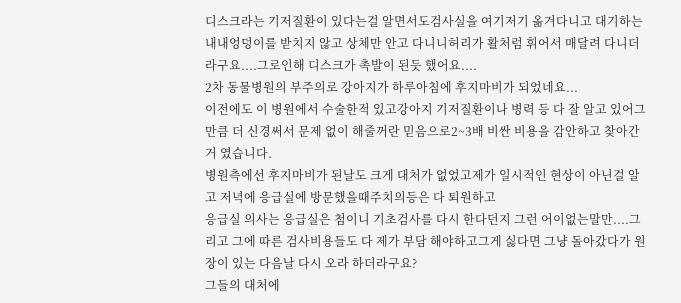디스크라는 기저질환이 있다는걸 알면서도검사실을 여기저기 옮겨다니고 대기하는 내내엉덩이를 받치지 않고 상체만 안고 다니니허리가 활처럼 휘어서 매달려 다니더라구요....그로인해 디스크가 촉발이 된듯 했어요....
2차 동물병원의 부주의로 강아지가 하루아침에 후지마비가 되었네요...
이전에도 이 병원에서 수술한적 있고강아지 기저질환이나 병력 등 다 잘 알고 있어그만큼 더 신경써서 문제 없이 해줄꺼란 믿음으로2~3배 비싼 비용을 감안하고 찾아간거 였습니다.
병원측에선 후지마비가 된날도 크게 대처가 없었고제가 일시적인 현상이 아닌걸 알고 저녁에 응급실에 방문했을때주치의등은 다 퇴원하고
응급실 의사는 응급실은 첨이니 기초검사를 다시 한다던지 그런 어이없는말만....그리고 그에 따른 검사비용들도 다 제가 부담 해야하고그게 싫다면 그냥 돌아갔다가 원장이 있는 다음날 다시 오라 하더라구요?
그들의 대처에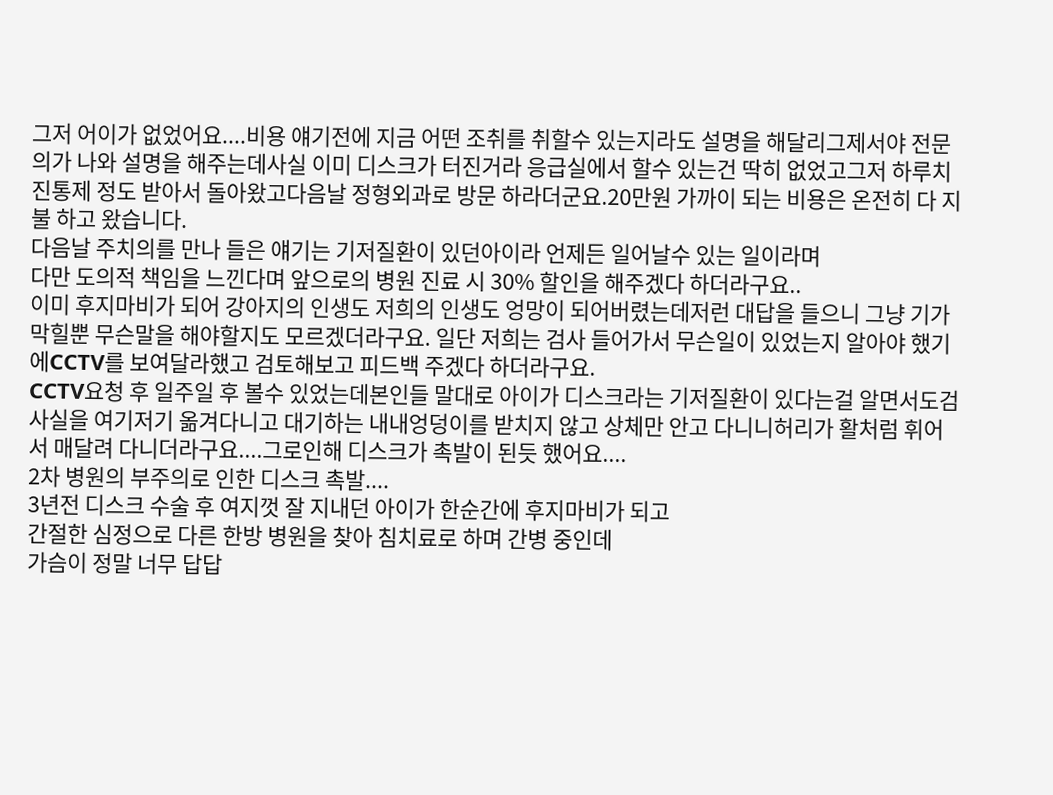그저 어이가 없었어요....비용 얘기전에 지금 어떤 조취를 취할수 있는지라도 설명을 해달리그제서야 전문의가 나와 설명을 해주는데사실 이미 디스크가 터진거라 응급실에서 할수 있는건 딱히 없었고그저 하루치 진통제 정도 받아서 돌아왔고다음날 정형외과로 방문 하라더군요.20만원 가까이 되는 비용은 온전히 다 지불 하고 왔습니다.
다음날 주치의를 만나 들은 얘기는 기저질환이 있던아이라 언제든 일어날수 있는 일이라며
다만 도의적 책임을 느낀다며 앞으로의 병원 진료 시 30% 할인을 해주겠다 하더라구요..
이미 후지마비가 되어 강아지의 인생도 저희의 인생도 엉망이 되어버렸는데저런 대답을 들으니 그냥 기가 막힐뿐 무슨말을 해야할지도 모르겠더라구요. 일단 저희는 검사 들어가서 무슨일이 있었는지 알아야 했기에CCTV를 보여달라했고 검토해보고 피드백 주겠다 하더라구요.
CCTV요청 후 일주일 후 볼수 있었는데본인들 말대로 아이가 디스크라는 기저질환이 있다는걸 알면서도검사실을 여기저기 옮겨다니고 대기하는 내내엉덩이를 받치지 않고 상체만 안고 다니니허리가 활처럼 휘어서 매달려 다니더라구요....그로인해 디스크가 촉발이 된듯 했어요....
2차 병원의 부주의로 인한 디스크 촉발....
3년전 디스크 수술 후 여지껏 잘 지내던 아이가 한순간에 후지마비가 되고
간절한 심정으로 다른 한방 병원을 찾아 침치료로 하며 간병 중인데
가슴이 정말 너무 답답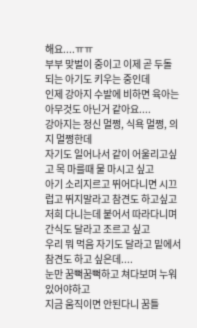해요....ㅠㅠ
부부 맞벌이 중이고 이제 곧 두돌 되는 아기도 키우는 중인데
인제 강아지 수발에 비하면 육아는 아무것도 아닌거 같아요....
강아지는 정신 멀쩡, 식욕 멀쩡, 의지 멀쩡한데
자기도 일어나서 같이 어울리고싶고 목 마를때 물 마시고 싶고
아기 소리지르고 뛰어다니면 시끄럽고 뛰지말라고 참견도 하고싶고
저희 다니는데 붙어서 따라다니며 간식도 달라고 조르고 싶고
우리 뭐 먹음 자기도 달라고 밑에서 참견도 하고 싶은데....
눈만 꿈뻑꿈뻑하고 쳐다보며 누워 있어야하고
지금 움직이면 안된다니 꿈틀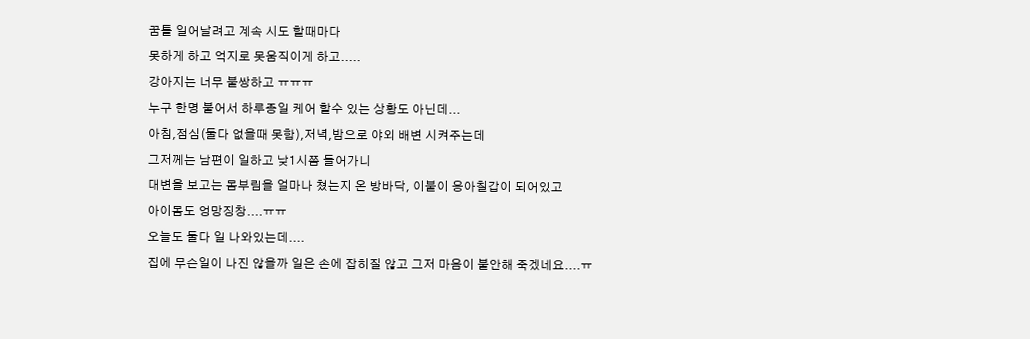꿈틀 일어날려고 계속 시도 할때마다
못하게 하고 억지로 못움직이게 하고.....
강아지는 너무 불쌍하고 ㅠㅠㅠ
누구 한명 붙어서 하루종일 케어 할수 있는 상황도 아닌데...
아침,점심(둘다 없을때 못함),저녁,밤으로 야외 배변 시켜주는데
그저께는 남편이 일하고 낮1시쯤 들어가니
대변을 보고는 몸부림을 얼마나 쳤는지 온 방바닥, 이불이 응아칠갑이 되어있고
아이몸도 엉망징창....ㅠㅠ
오늘도 둘다 일 나와있는데....
집에 무슨일이 나진 않을까 일은 손에 잡히질 않고 그저 마음이 불안해 죽겠네요....ㅠ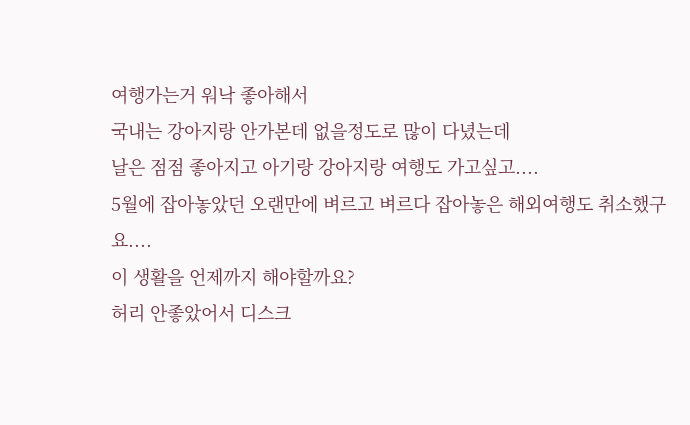여행가는거 워낙 좋아해서
국내는 강아지랑 안가본데 없을정도로 많이 다녔는데
날은 점점 좋아지고 아기랑 강아지랑 여행도 가고싶고....
5월에 잡아놓았던 오랜만에 벼르고 벼르다 잡아놓은 해외여행도 취소했구요....
이 생활을 언제까지 해야할까요?
허리 안좋았어서 디스크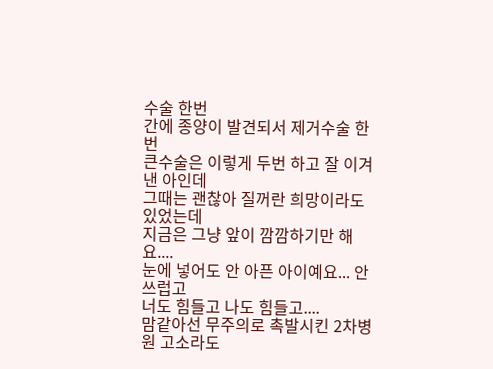수술 한번
간에 종양이 발견되서 제거수술 한번
큰수술은 이렇게 두번 하고 잘 이겨낸 아인데
그때는 괜찮아 질꺼란 희망이라도 있었는데
지금은 그냥 앞이 깜깜하기만 해요....
눈에 넣어도 안 아픈 아이예요... 안쓰럽고
너도 힘들고 나도 힘들고....
맘같아선 무주의로 촉발시킨 2차병원 고소라도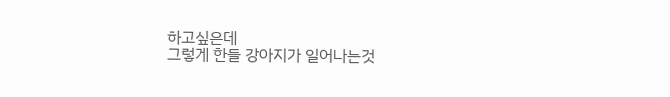하고싶은데
그렇게 한들 강아지가 일어나는것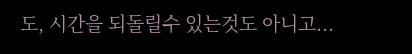도, 시간을 되돌릴수 있는것도 아니고...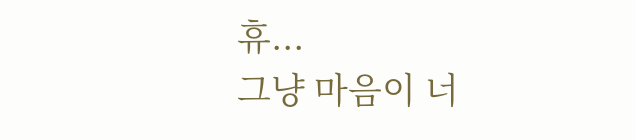휴...
그냥 마음이 너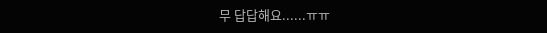무 답답해요......ㅠㅠ